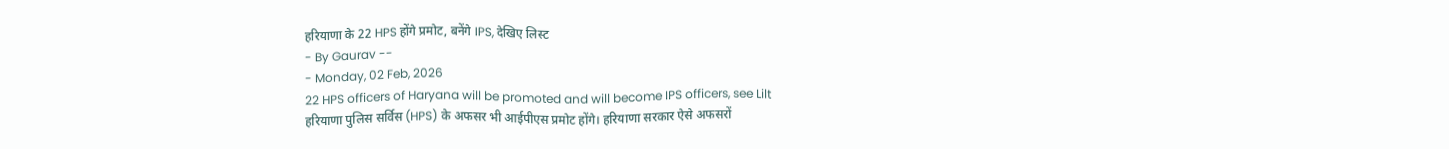हरियाणा के 22 HPS होंगे प्रमोट, बनेंगे IPS, देखिए लिस्ट
- By Gaurav --
- Monday, 02 Feb, 2026
22 HPS officers of Haryana will be promoted and will become IPS officers, see Lilt
हरियाणा पुलिस सर्विस (HPS) के अफसर भी आईपीएस प्रमोट होंगे। हरियाणा सरकार ऐसे अफसरों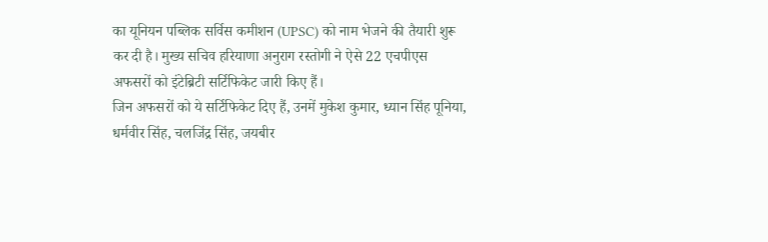का यूनियन पब्लिक सर्विस कमीशन (UPSC) को नाम भेजने की तैयारी शुरू कर दी है। मुख्य सचिव हरियाणा अनुराग रस्तोगी ने ऐसे 22 एचपीएस अफसरों को इंटेब्रिटी सर्टिफिकेट जारी किए हैं।
जिन अफसरों को ये सर्टिफिकेट दिए हैं, उनमें मुकेश कुमार, ध्यान सिंह पूनिया, धर्मवीर सिंह, चलजिंद्र सिंह, जयबीर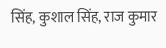सिंह, कुशाल सिंह, राज कुमार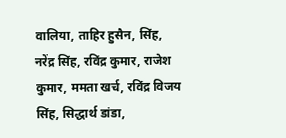वालिया, ताहिर हुसैन, सिंह, नरेंद्र सिंह, रविंद्र कुमार, राजेश कुमार, ममता खर्च, रविंद्र विजय सिंह, सिद्धार्थ डांडा,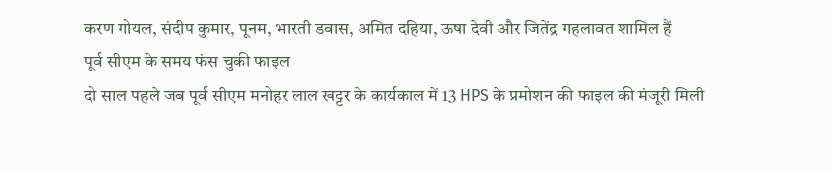करण गोयल, संदीप कुमार, पूनम, भारती डवास, अमित दहिया, ऊषा देवी और जितेंद्र गहलावत शामिल हैं
पूर्व सीएम के समय फंस चुकी फाइल
दो साल पहले जब पूर्व सीएम मनोहर लाल खट्टर के कार्यकाल में 13 HPS के प्रमोशन की फाइल की मंजूरी मिली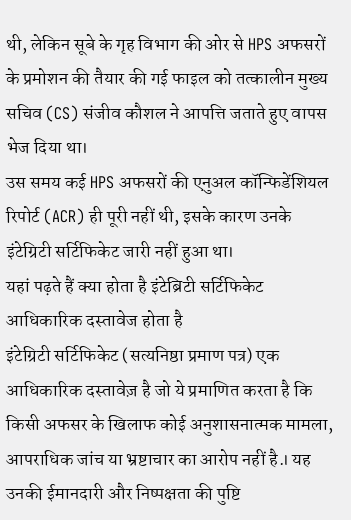थी, लेकिन सूबे के गृह विभाग की ओर से HPS अफसरों के प्रमोशन की तैयार की गई फाइल को तत्कालीन मुख्य सचिव (CS) संजीव कौशल ने आपत्ति जताते हुए वापस भेज दिया था।
उस समय कई HPS अफसरों की एनुअल कॉन्फिडेंशियल रिपोर्ट (ACR) ही पूरी नहीं थी, इसके कारण उनके इंटेग्रिटी सर्टिफिकेट जारी नहीं हुआ था।
यहां पढ़ते हैं क्या होता है इंटेब्रिटी सर्टिफिकेट
आधिकारिक दस्तावेज होता है
इंटेग्रिटी सर्टिफिकेट (सत्यनिष्ठा प्रमाण पत्र) एक आधिकारिक दस्तावेज़ है जो ये प्रमाणित करता है कि किसी अफसर के खिलाफ कोई अनुशासनात्मक मामला, आपराधिक जांच या भ्रष्टाचार का आरोप नहीं है.। यह उनकी ईमानदारी और निष्पक्षता की पुष्टि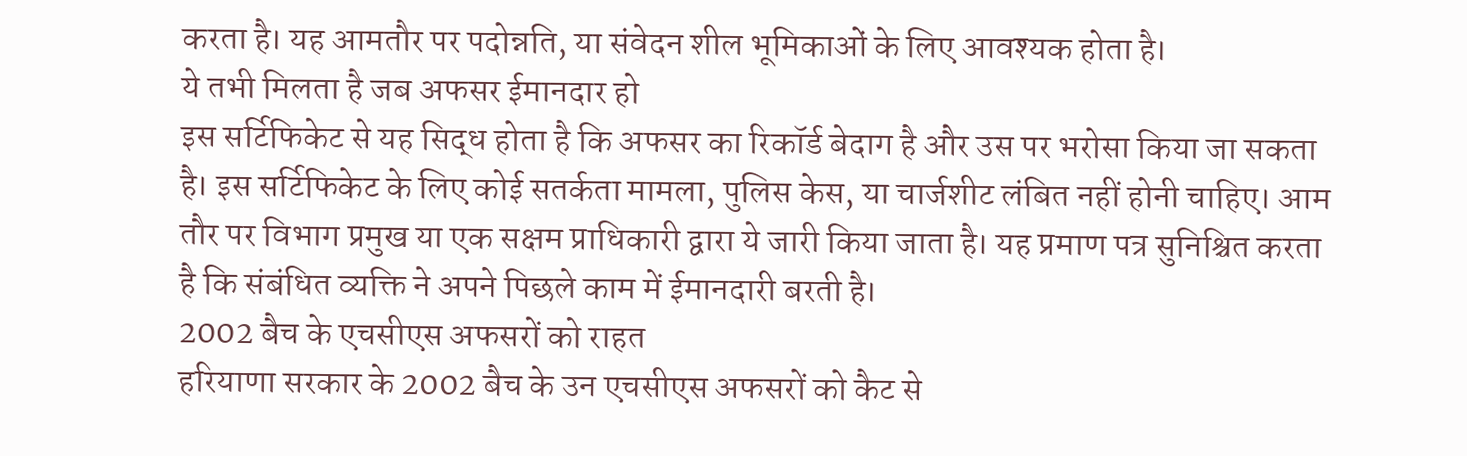करता है। यह आमतौर पर पदोन्नति, या संवेदन शील भूमिकाओं के लिए आवश्यक होता है।
ये तभी मिलता है जब अफसर ईमानदार हो
इस सर्टिफिकेट से यह सिद्ध होता है कि अफसर का रिकॉर्ड बेदाग है और उस पर भरोसा किया जा सकता है। इस सर्टिफिकेट के लिए कोई सतर्कता मामला, पुलिस केस, या चार्जशीट लंबित नहीं होनी चाहिए। आम तौर पर विभाग प्रमुख या एक सक्षम प्राधिकारी द्वारा ये जारी किया जाता है। यह प्रमाण पत्र सुनिश्चित करता है कि संबंधित व्यक्ति ने अपने पिछले काम में ईमानदारी बरती है।
2002 बैच के एचसीएस अफसरों को राहत
हरियाणा सरकार के 2002 बैच के उन एचसीएस अफसरों को कैट से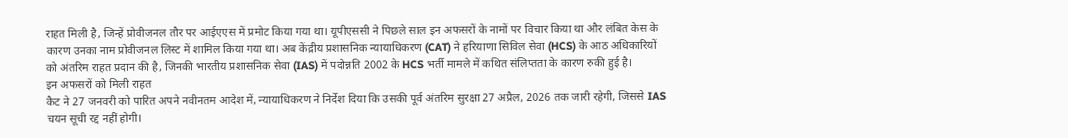राहत मिली है, जिन्हें प्रोवीजनल तौर पर आईएएस में प्रमोट किया गया था। यूपीएससी ने पिछले साल इन अफसरों के नामों पर विचार किया था और लंबित केस के कारण उनका नाम प्रोवीजनल लिस्ट में शामिल किया गया था। अब केंद्रीय प्रशासनिक न्यायाधिकरण (CAT) ने हरियाणा सिविल सेवा (HCS) के आठ अधिकारियों को अंतरिम राहत प्रदान की है, जिनकी भारतीय प्रशासनिक सेवा (IAS) में पदोन्नति 2002 के HCS भर्ती मामले में कथित संलिप्तता के कारण रुकी हुई है।
इन अफसरों को मिली राहत
कैट ने 27 जनवरी को पारित अपने नवीनतम आदेश में, न्यायाधिकरण ने निर्देश दिया कि उसकी पूर्व अंतरिम सुरक्षा 27 अप्रैल, 2026 तक जारी रहेगी, जिससे IAS चयन सूची रद्द नहीं होगी।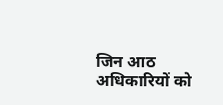जिन आठ अधिकारियों को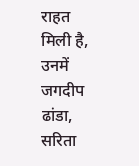राहत मिली है, उनमें जगदीप ढांडा, सरिता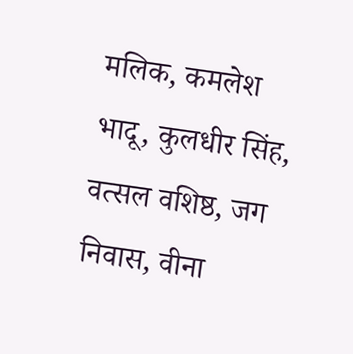मलिक, कमलेश भादू, कुलधीर सिंह, वत्सल वशिष्ठ, जग निवास, वीना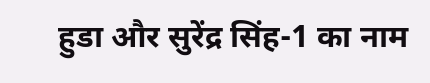हुडा और सुरेंद्र सिंह-1 का नाम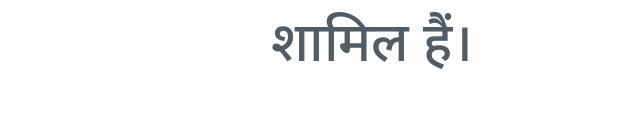शामिल हैं।